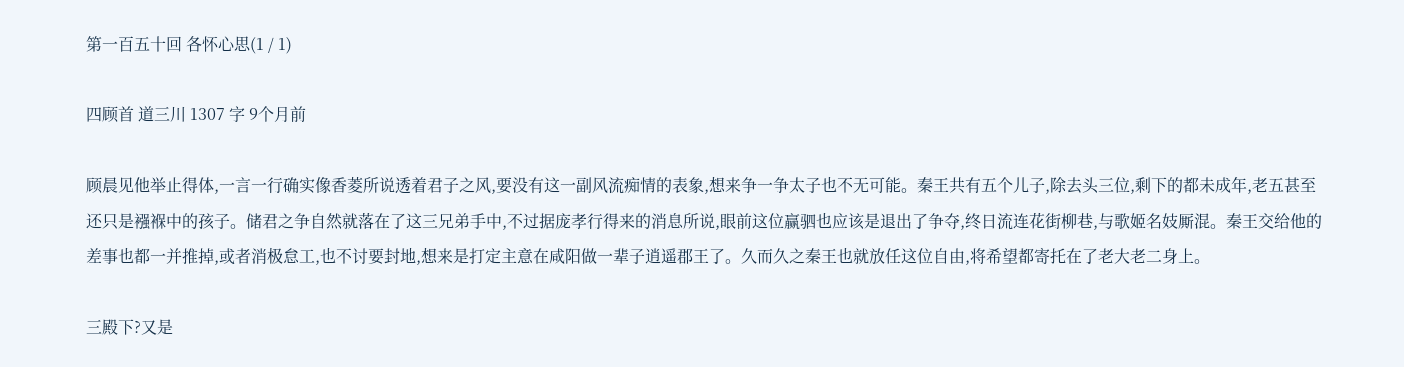第一百五十回 各怀心思(1 / 1)

四顾首 道三川 1307 字 9个月前

顾晨见他举止得体,一言一行确实像香菱所说透着君子之风,要没有这一副风流痴情的表象,想来争一争太子也不无可能。秦王共有五个儿子,除去头三位,剩下的都未成年,老五甚至还只是襁褓中的孩子。储君之争自然就落在了这三兄弟手中,不过据庞孝行得来的消息所说,眼前这位赢驷也应该是退出了争夺,终日流连花街柳巷,与歌姬名妓厮混。秦王交给他的差事也都一并推掉,或者消极怠工,也不讨要封地,想来是打定主意在咸阳做一辈子逍遥郡王了。久而久之秦王也就放任这位自由,将希望都寄托在了老大老二身上。

三殿下?又是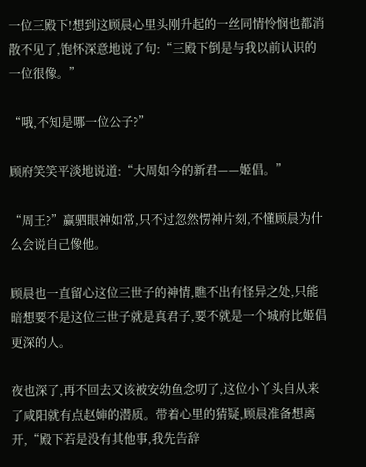一位三殿下!想到这顾晨心里头刚升起的一丝同情怜悯也都消散不见了,饱怀深意地说了句:“三殿下倒是与我以前认识的一位很像。”

“哦,不知是哪一位公子?”

顾府笑笑平淡地说道:“大周如今的新君——姬倡。”

“周王?”赢驷眼神如常,只不过忽然愣神片刻,不懂顾晨为什么会说自己像他。

顾晨也一直留心这位三世子的神情,瞧不出有怪异之处,只能暗想要不是这位三世子就是真君子,要不就是一个城府比姬倡更深的人。

夜也深了,再不回去又该被安幼鱼念叨了,这位小丫头自从来了咸阳就有点赵婶的潜质。带着心里的猜疑,顾晨准备想离开,“殿下若是没有其他事,我先告辞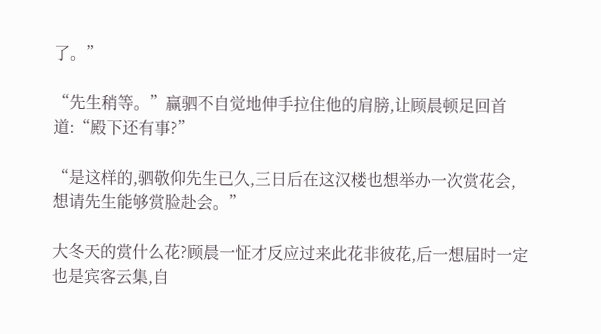了。”

“先生稍等。”赢驷不自觉地伸手拉住他的肩膀,让顾晨顿足回首道:“殿下还有事?”

“是这样的,驷敬仰先生已久,三日后在这汉楼也想举办一次赏花会,想请先生能够赏脸赴会。”

大冬天的赏什么花?顾晨一怔才反应过来此花非彼花,后一想届时一定也是宾客云集,自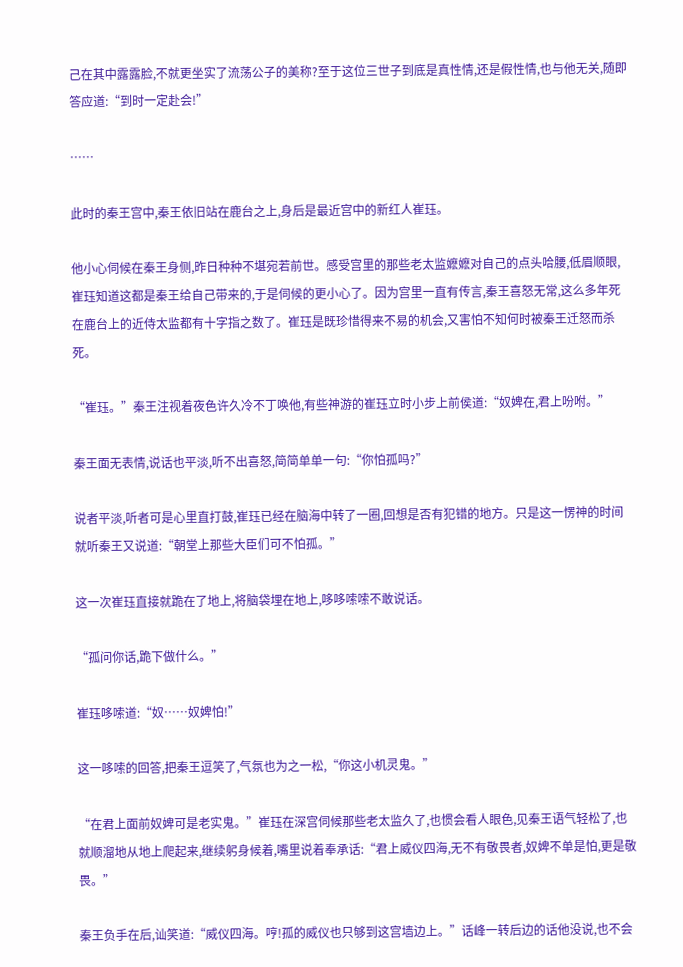己在其中露露脸,不就更坐实了流荡公子的美称?至于这位三世子到底是真性情,还是假性情,也与他无关,随即答应道:“到时一定赴会!”

……

此时的秦王宫中,秦王依旧站在鹿台之上,身后是最近宫中的新红人崔珏。

他小心伺候在秦王身侧,昨日种种不堪宛若前世。感受宫里的那些老太监嬷嬷对自己的点头哈腰,低眉顺眼,崔珏知道这都是秦王给自己带来的,于是伺候的更小心了。因为宫里一直有传言,秦王喜怒无常,这么多年死在鹿台上的近侍太监都有十字指之数了。崔珏是既珍惜得来不易的机会,又害怕不知何时被秦王迁怒而杀死。

“崔珏。”秦王注视着夜色许久冷不丁唤他,有些神游的崔珏立时小步上前侯道:“奴婢在,君上吩咐。”

秦王面无表情,说话也平淡,听不出喜怒,简简单单一句:“你怕孤吗?”

说者平淡,听者可是心里直打鼓,崔珏已经在脑海中转了一圈,回想是否有犯错的地方。只是这一愣神的时间就听秦王又说道:“朝堂上那些大臣们可不怕孤。”

这一次崔珏直接就跪在了地上,将脑袋埋在地上,哆哆嗦嗦不敢说话。

“孤问你话,跪下做什么。”

崔珏哆嗦道:“奴……奴婢怕!”

这一哆嗦的回答,把秦王逗笑了,气氛也为之一松,“你这小机灵鬼。”

“在君上面前奴婢可是老实鬼。”崔珏在深宫伺候那些老太监久了,也惯会看人眼色,见秦王语气轻松了,也就顺溜地从地上爬起来,继续躬身候着,嘴里说着奉承话:“君上威仪四海,无不有敬畏者,奴婢不单是怕,更是敬畏。”

秦王负手在后,讪笑道:“威仪四海。哼!孤的威仪也只够到这宫墙边上。”话峰一转后边的话他没说,也不会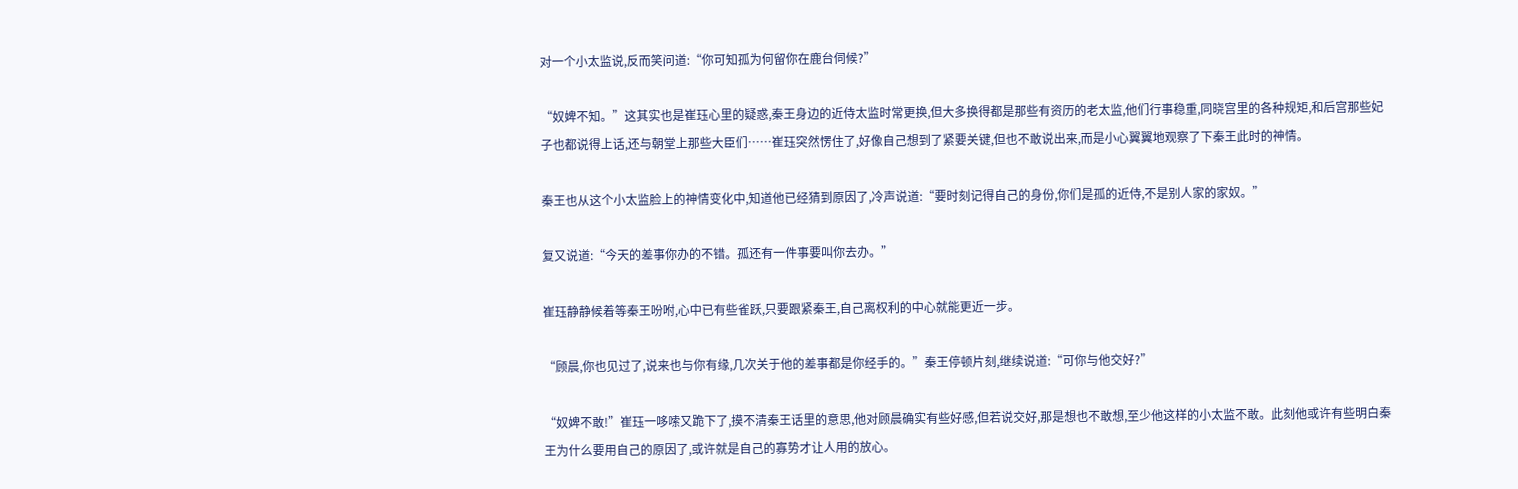对一个小太监说,反而笑问道:“你可知孤为何留你在鹿台伺候?”

“奴婢不知。”这其实也是崔珏心里的疑惑,秦王身边的近侍太监时常更换,但大多换得都是那些有资历的老太监,他们行事稳重,同晓宫里的各种规矩,和后宫那些妃子也都说得上话,还与朝堂上那些大臣们……崔珏突然愣住了,好像自己想到了紧要关键,但也不敢说出来,而是小心翼翼地观察了下秦王此时的神情。

秦王也从这个小太监脸上的神情变化中,知道他已经猜到原因了,冷声说道:“要时刻记得自己的身份,你们是孤的近侍,不是别人家的家奴。”

复又说道:“今天的差事你办的不错。孤还有一件事要叫你去办。”

崔珏静静候着等秦王吩咐,心中已有些雀跃,只要跟紧秦王,自己离权利的中心就能更近一步。

“顾晨,你也见过了,说来也与你有缘,几次关于他的差事都是你经手的。”秦王停顿片刻,继续说道:“可你与他交好?”

“奴婢不敢!”崔珏一哆嗦又跪下了,摸不清秦王话里的意思,他对顾晨确实有些好感,但若说交好,那是想也不敢想,至少他这样的小太监不敢。此刻他或许有些明白秦王为什么要用自己的原因了,或许就是自己的寡势才让人用的放心。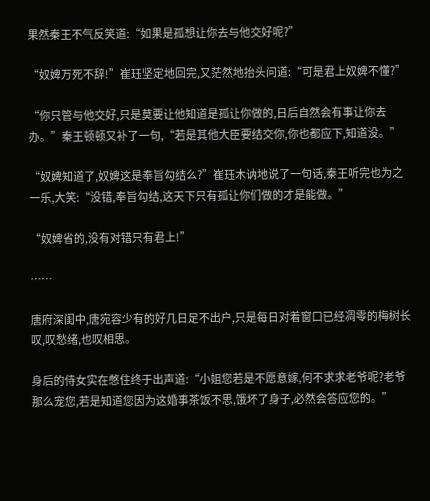果然秦王不气反笑道:“如果是孤想让你去与他交好呢?”

“奴婢万死不辞!”崔珏坚定地回完,又茫然地抬头问道:“可是君上奴婢不懂?”

“你只管与他交好,只是莫要让他知道是孤让你做的,日后自然会有事让你去办。”秦王顿顿又补了一句,“若是其他大臣要结交你,你也都应下,知道没。”

“奴婢知道了,奴婢这是奉旨勾结么?”崔珏木讷地说了一句话,秦王听完也为之一乐,大笑:“没错,奉旨勾结,这天下只有孤让你们做的才是能做。”

“奴婢省的,没有对错只有君上!”

……

唐府深闺中,唐宛容少有的好几日足不出户,只是每日对着窗口已经凋零的梅树长叹,叹愁绪,也叹相思。

身后的侍女实在憋住终于出声道:“小姐您若是不愿意嫁,何不求求老爷呢?老爷那么宠您,若是知道您因为这婚事茶饭不思,饿坏了身子,必然会答应您的。”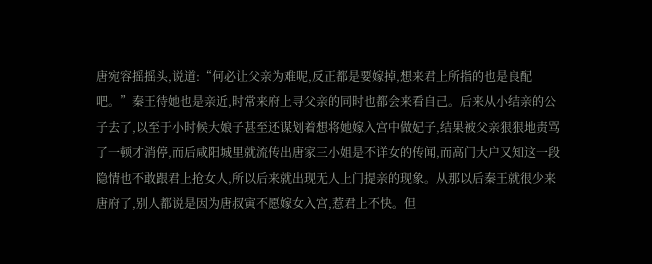唐宛容摇摇头,说道:“何必让父亲为难呢,反正都是要嫁掉,想来君上所指的也是良配吧。”秦王待她也是亲近,时常来府上寻父亲的同时也都会来看自己。后来从小结亲的公子去了,以至于小时候大娘子甚至还谋划着想将她嫁入宫中做妃子,结果被父亲狠狠地责骂了一顿才消停,而后咸阳城里就流传出唐家三小姐是不详女的传闻,而高门大户又知这一段隐情也不敢跟君上抢女人,所以后来就出现无人上门提亲的现象。从那以后秦王就很少来唐府了,别人都说是因为唐叔寅不愿嫁女入宫,惹君上不快。但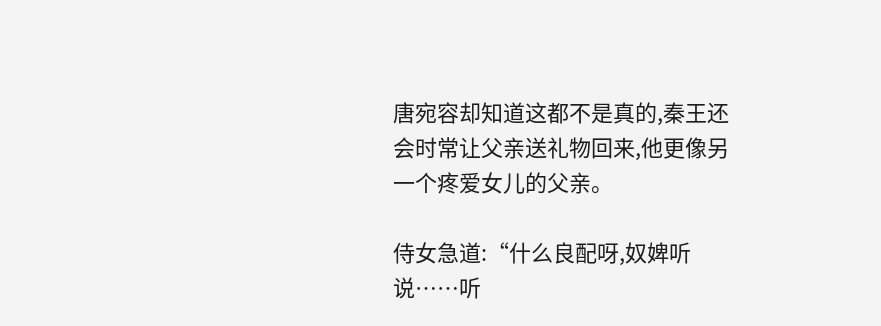唐宛容却知道这都不是真的,秦王还会时常让父亲送礼物回来,他更像另一个疼爱女儿的父亲。

侍女急道:“什么良配呀,奴婢听说……听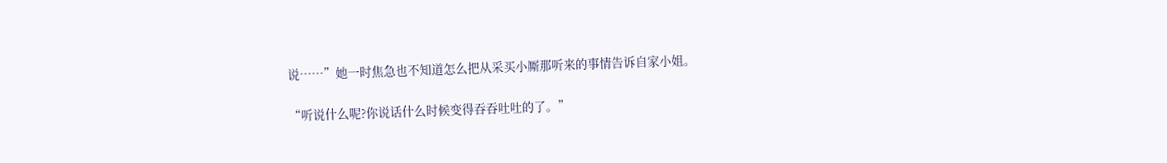说……”她一时焦急也不知道怎么把从采买小厮那听来的事情告诉自家小姐。

“听说什么呢?你说话什么时候变得吞吞吐吐的了。”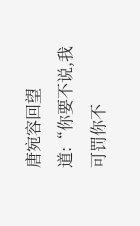唐宛容回望道:“你要不说,我可罚你不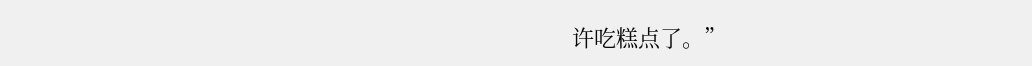许吃糕点了。”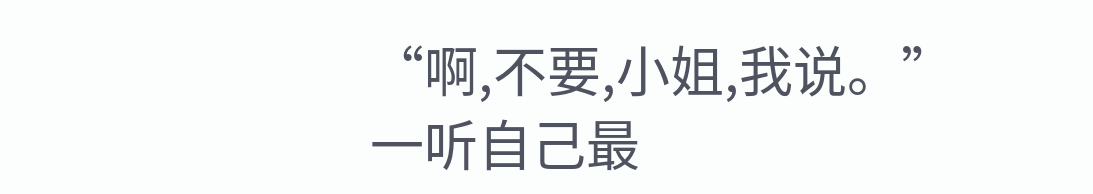“啊,不要,小姐,我说。”一听自己最